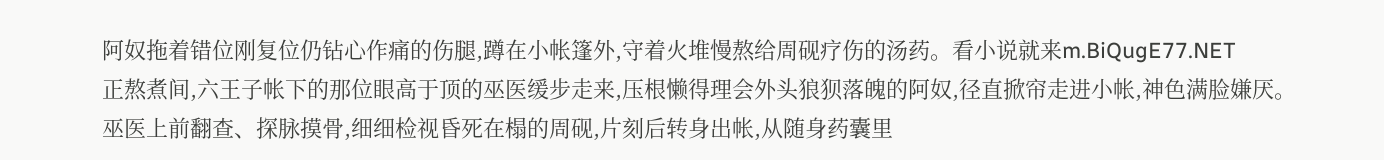阿奴拖着错位刚复位仍钻心作痛的伤腿,蹲在小帐篷外,守着火堆慢熬给周砚疗伤的汤药。看小说就来m.BiQugE77.NET
正熬煮间,六王子帐下的那位眼高于顶的巫医缓步走来,压根懒得理会外头狼狈落魄的阿奴,径直掀帘走进小帐,神色满脸嫌厌。
巫医上前翻查、探脉摸骨,细细检视昏死在榻的周砚,片刻后转身出帐,从随身药囊里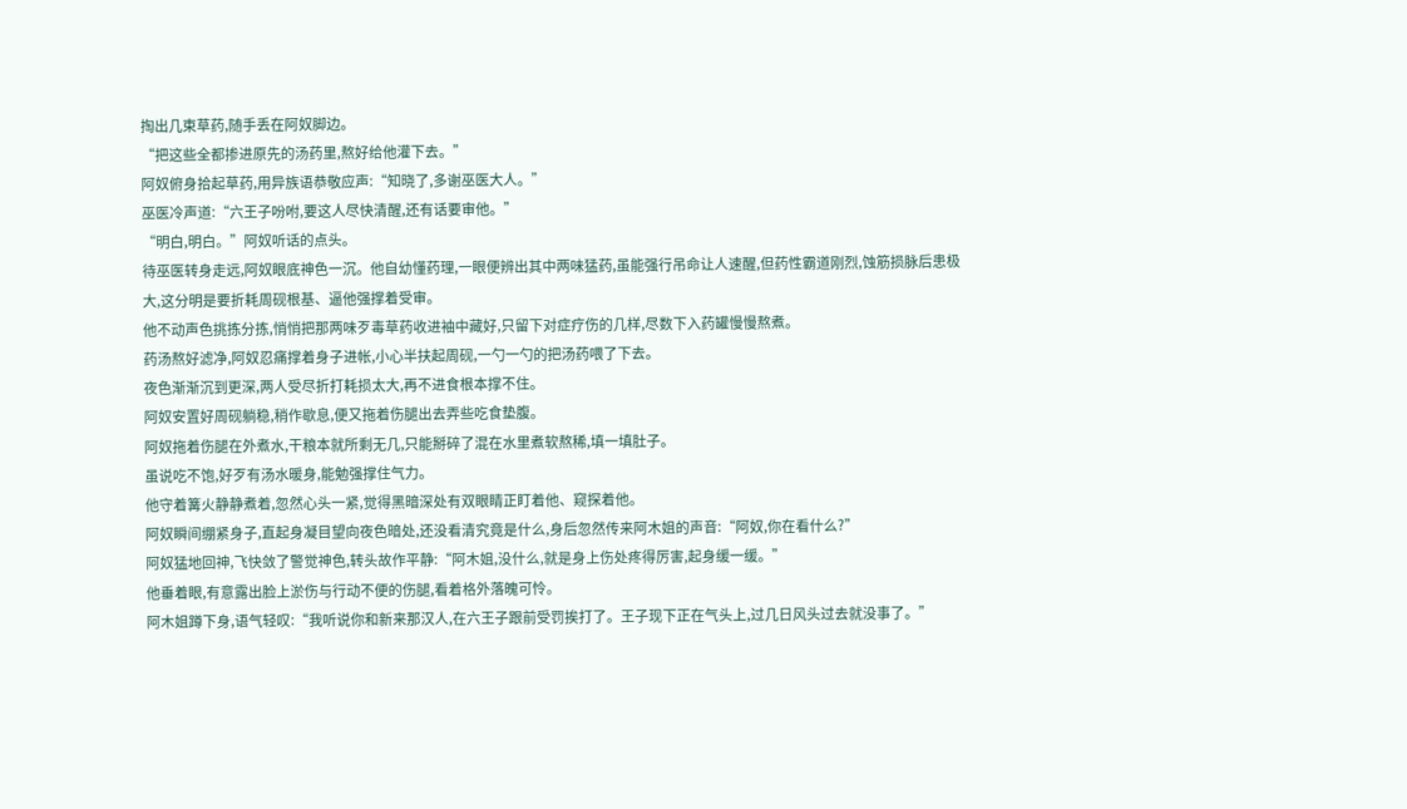掏出几束草药,随手丢在阿奴脚边。
“把这些全都掺进原先的汤药里,熬好给他灌下去。”
阿奴俯身拾起草药,用异族语恭敬应声:“知晓了,多谢巫医大人。”
巫医冷声道:“六王子吩咐,要这人尽快清醒,还有话要审他。”
“明白,明白。”阿奴听话的点头。
待巫医转身走远,阿奴眼底神色一沉。他自幼懂药理,一眼便辨出其中两味猛药,虽能强行吊命让人速醒,但药性霸道刚烈,蚀筋损脉后患极大,这分明是要折耗周砚根基、逼他强撑着受审。
他不动声色挑拣分拣,悄悄把那两味歹毒草药收进袖中藏好,只留下对症疗伤的几样,尽数下入药罐慢慢熬煮。
药汤熬好滤净,阿奴忍痛撑着身子进帐,小心半扶起周砚,一勺一勺的把汤药喂了下去。
夜色渐渐沉到更深,两人受尽折打耗损太大,再不进食根本撑不住。
阿奴安置好周砚躺稳,稍作歇息,便又拖着伤腿出去弄些吃食垫腹。
阿奴拖着伤腿在外煮水,干粮本就所剩无几,只能掰碎了混在水里煮软熬稀,填一填肚子。
虽说吃不饱,好歹有汤水暖身,能勉强撑住气力。
他守着篝火静静煮着,忽然心头一紧,觉得黑暗深处有双眼睛正盯着他、窥探着他。
阿奴瞬间绷紧身子,直起身凝目望向夜色暗处,还没看清究竟是什么,身后忽然传来阿木姐的声音:“阿奴,你在看什么?”
阿奴猛地回神,飞快敛了警觉神色,转头故作平静:“阿木姐,没什么,就是身上伤处疼得厉害,起身缓一缓。”
他垂着眼,有意露出脸上淤伤与行动不便的伤腿,看着格外落魄可怜。
阿木姐蹲下身,语气轻叹:“我听说你和新来那汉人,在六王子跟前受罚挨打了。王子现下正在气头上,过几日风头过去就没事了。”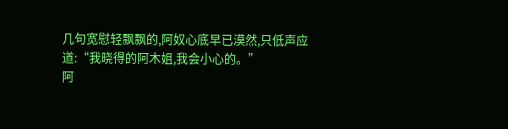几句宽慰轻飘飘的,阿奴心底早已漠然,只低声应道:“我晓得的阿木姐,我会小心的。”
阿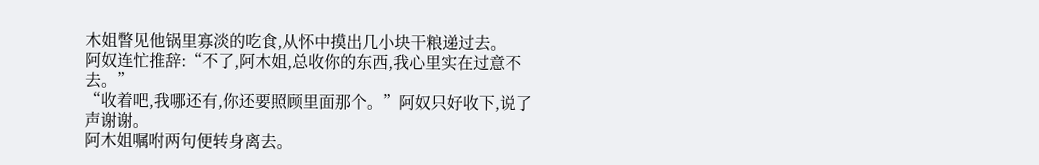木姐瞥见他锅里寡淡的吃食,从怀中摸出几小块干粮递过去。
阿奴连忙推辞:“不了,阿木姐,总收你的东西,我心里实在过意不去。”
“收着吧,我哪还有,你还要照顾里面那个。”阿奴只好收下,说了声谢谢。
阿木姐嘱咐两句便转身离去。